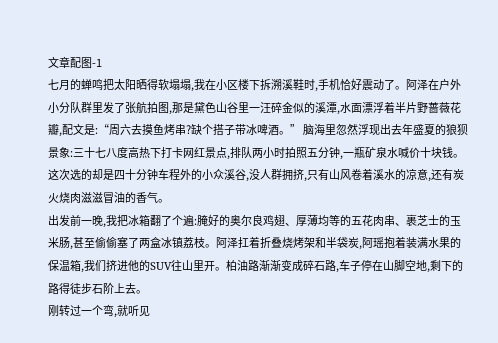文章配图-1
七月的蝉鸣把太阳晒得软塌塌,我在小区楼下拆溯溪鞋时,手机恰好震动了。阿泽在户外小分队群里发了张航拍图,那是黛色山谷里一汪碎金似的溪潭,水面漂浮着半片野蔷薇花瓣,配文是:“周六去摸鱼烤串?缺个搭子带冰啤酒。” 脑海里忽然浮现出去年盛夏的狼狈景象:三十七八度高热下打卡网红景点,排队两小时拍照五分钟,一瓶矿泉水喊价十块钱。这次选的却是四十分钟车程外的小众溪谷,没人群拥挤,只有山风卷着溪水的凉意,还有炭火烧肉滋滋冒油的香气。
出发前一晚,我把冰箱翻了个遍:腌好的奥尔良鸡翅、厚薄均等的五花肉串、裹芝士的玉米肠,甚至偷偷塞了两盒冰镇荔枝。阿泽扛着折叠烧烤架和半袋炭,阿瑶抱着装满水果的保温箱,我们挤进他的SUV往山里开。柏油路渐渐变成碎石路,车子停在山脚空地,剩下的路得徒步石阶上去。
刚转过一个弯,就听见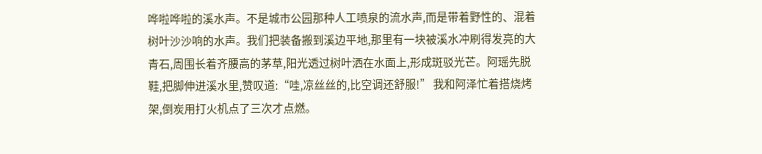哗啦哗啦的溪水声。不是城市公园那种人工喷泉的流水声,而是带着野性的、混着树叶沙沙响的水声。我们把装备搬到溪边平地,那里有一块被溪水冲刷得发亮的大青石,周围长着齐腰高的茅草,阳光透过树叶洒在水面上,形成斑驳光芒。阿瑶先脱鞋,把脚伸进溪水里,赞叹道:“哇,凉丝丝的,比空调还舒服!” 我和阿泽忙着搭烧烤架,倒炭用打火机点了三次才点燃。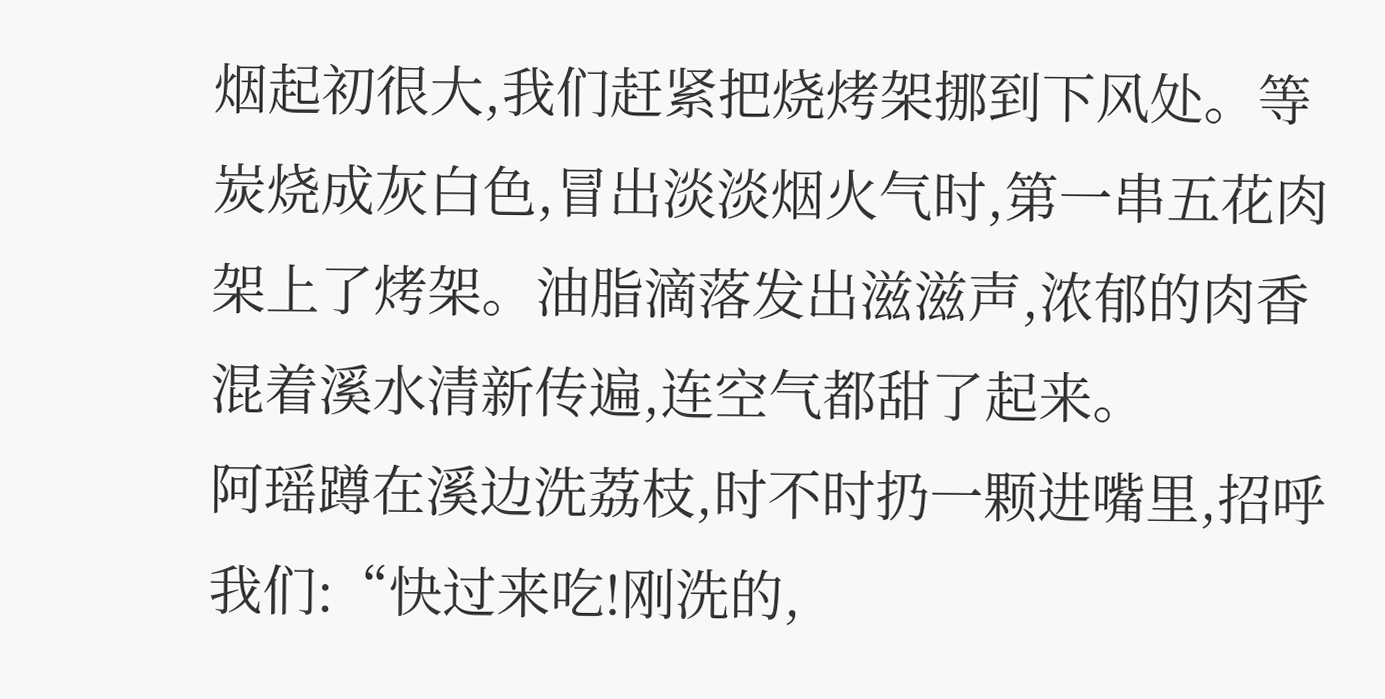烟起初很大,我们赶紧把烧烤架挪到下风处。等炭烧成灰白色,冒出淡淡烟火气时,第一串五花肉架上了烤架。油脂滴落发出滋滋声,浓郁的肉香混着溪水清新传遍,连空气都甜了起来。
阿瑶蹲在溪边洗荔枝,时不时扔一颗进嘴里,招呼我们:“快过来吃!刚洗的,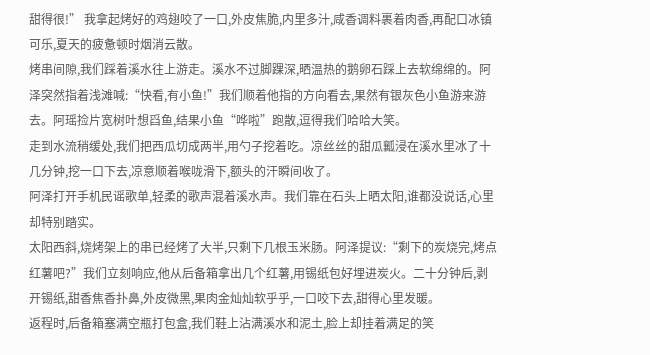甜得很!” 我拿起烤好的鸡翅咬了一口,外皮焦脆,内里多汁,咸香调料裹着肉香,再配口冰镇可乐,夏天的疲惫顿时烟消云散。
烤串间隙,我们踩着溪水往上游走。溪水不过脚踝深,晒温热的鹅卵石踩上去软绵绵的。阿泽突然指着浅滩喊:“快看,有小鱼!”我们顺着他指的方向看去,果然有银灰色小鱼游来游去。阿瑶捡片宽树叶想舀鱼,结果小鱼“哗啦”跑散,逗得我们哈哈大笑。
走到水流稍缓处,我们把西瓜切成两半,用勺子挖着吃。凉丝丝的甜瓜瓤浸在溪水里冰了十几分钟,挖一口下去,凉意顺着喉咙滑下,额头的汗瞬间收了。
阿泽打开手机民谣歌单,轻柔的歌声混着溪水声。我们靠在石头上晒太阳,谁都没说话,心里却特别踏实。
太阳西斜,烧烤架上的串已经烤了大半,只剩下几根玉米肠。阿泽提议:“剩下的炭烧完,烤点红薯吧?”我们立刻响应,他从后备箱拿出几个红薯,用锡纸包好埋进炭火。二十分钟后,剥开锡纸,甜香焦香扑鼻,外皮微黑,果肉金灿灿软乎乎,一口咬下去,甜得心里发暖。
返程时,后备箱塞满空瓶打包盒,我们鞋上沾满溪水和泥土,脸上却挂着满足的笑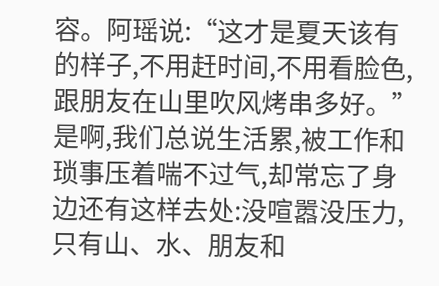容。阿瑶说:“这才是夏天该有的样子,不用赶时间,不用看脸色,跟朋友在山里吹风烤串多好。” 是啊,我们总说生活累,被工作和琐事压着喘不过气,却常忘了身边还有这样去处:没喧嚣没压力,只有山、水、朋友和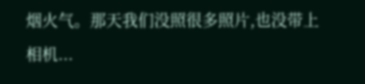烟火气。那天我们没照很多照片,也没带上相机...